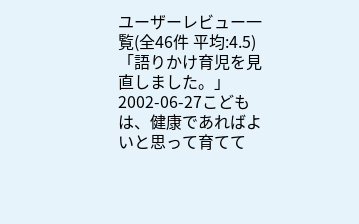ユーザーレビュー一覧(全46件 平均:4.5)
「語りかけ育児を見直しました。」 2002-06-27こどもは、健康であればよいと思って育てて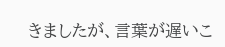きましたが、言葉が遅いこ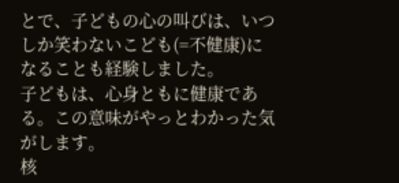とで、子どもの心の叫びは、いつしか笑わないこども(=不健康)になることも経験しました。
子どもは、心身ともに健康である。この意味がやっとわかった気がします。
核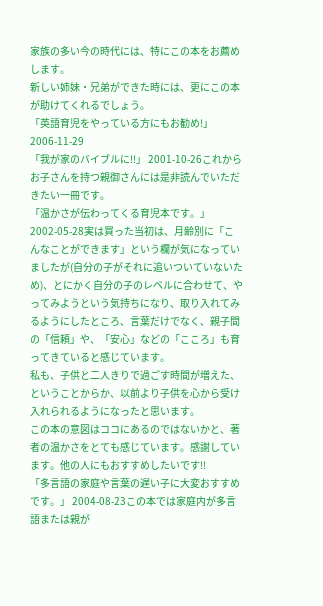家族の多い今の時代には、特にこの本をお薦めします。
新しい姉妹・兄弟ができた時には、更にこの本が助けてくれるでしょう。
「英語育児をやっている方にもお勧め!」 2006-11-29
「我が家のバイブルに!!」 2001-10-26これからお子さんを持つ親御さんには是非読んでいただきたい一冊です。
「温かさが伝わってくる育児本です。」 2002-05-28実は買った当初は、月齢別に「こんなことができます」という欄が気になっていましたが(自分の子がそれに追いついていないため)、とにかく自分の子のレベルに合わせて、やってみようという気持ちになり、取り入れてみるようにしたところ、言葉だけでなく、親子間の「信頼」や、「安心」などの「こころ」も育ってきていると感じています。
私も、子供と二人きりで過ごす時間が増えた、ということからか、以前より子供を心から受け入れられるようになったと思います。
この本の意図はココにあるのではないかと、著者の温かさをとても感じています。感謝しています。他の人にもおすすめしたいです!!
「多言語の家庭や言葉の遅い子に大変おすすめです。」 2004-08-23この本では家庭内が多言語または親が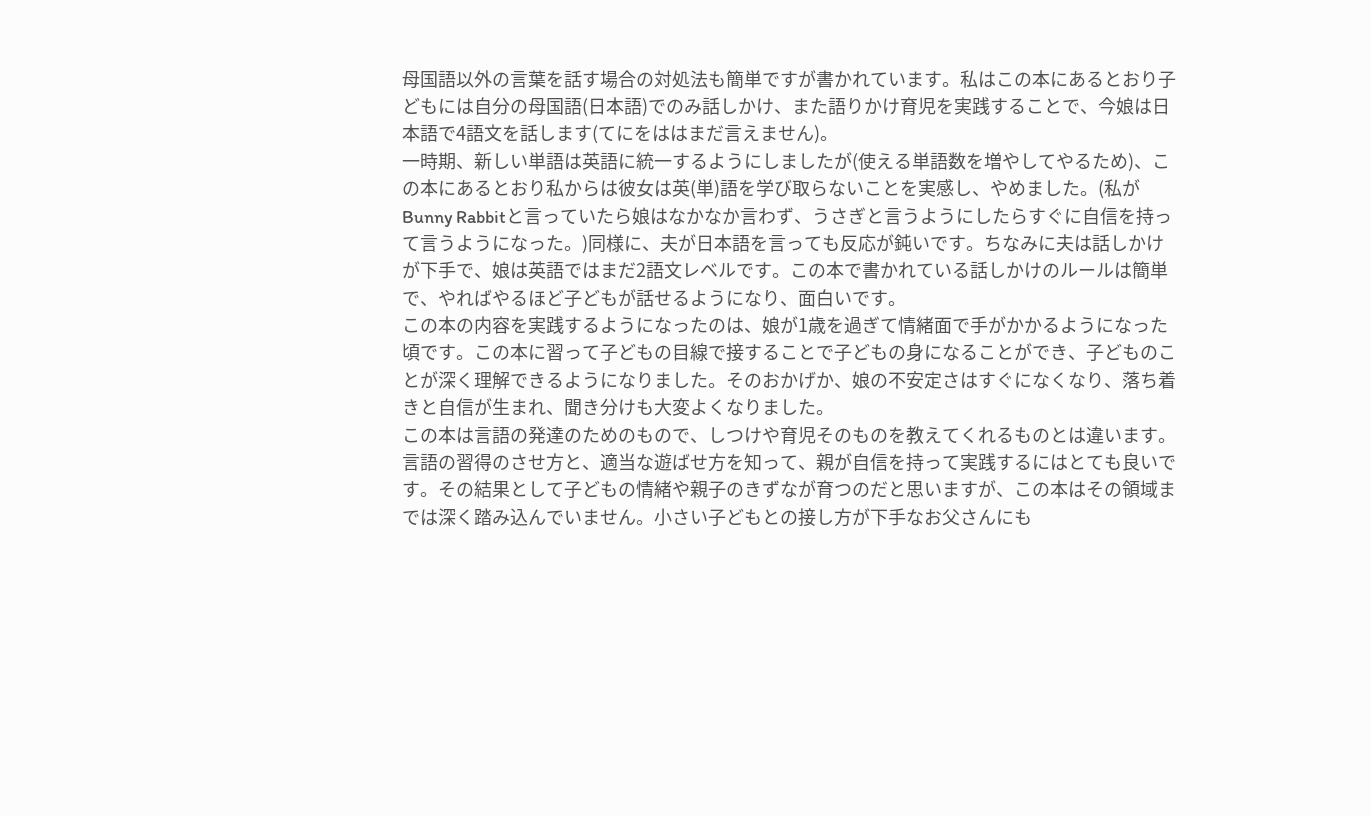母国語以外の言葉を話す場合の対処法も簡単ですが書かれています。私はこの本にあるとおり子どもには自分の母国語(日本語)でのみ話しかけ、また語りかけ育児を実践することで、今娘は日本語で4語文を話します(てにをははまだ言えません)。
一時期、新しい単語は英語に統一するようにしましたが(使える単語数を増やしてやるため)、この本にあるとおり私からは彼女は英(単)語を学び取らないことを実感し、やめました。(私がBunny Rabbitと言っていたら娘はなかなか言わず、うさぎと言うようにしたらすぐに自信を持って言うようになった。)同様に、夫が日本語を言っても反応が鈍いです。ちなみに夫は話しかけが下手で、娘は英語ではまだ2語文レベルです。この本で書かれている話しかけのルールは簡単で、やればやるほど子どもが話せるようになり、面白いです。
この本の内容を実践するようになったのは、娘が1歳を過ぎて情緒面で手がかかるようになった頃です。この本に習って子どもの目線で接することで子どもの身になることができ、子どものことが深く理解できるようになりました。そのおかげか、娘の不安定さはすぐになくなり、落ち着きと自信が生まれ、聞き分けも大変よくなりました。
この本は言語の発達のためのもので、しつけや育児そのものを教えてくれるものとは違います。言語の習得のさせ方と、適当な遊ばせ方を知って、親が自信を持って実践するにはとても良いです。その結果として子どもの情緒や親子のきずなが育つのだと思いますが、この本はその領域までは深く踏み込んでいません。小さい子どもとの接し方が下手なお父さんにも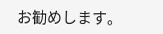お勧めします。